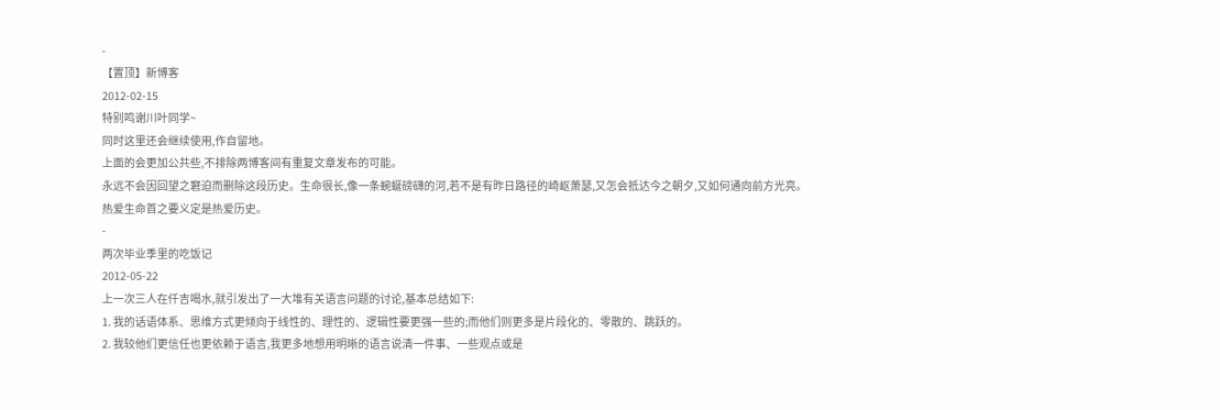-
【置顶】新博客
2012-02-15
特别鸣谢川叶同学~
同时这里还会继续使用,作自留地。
上面的会更加公共些,不排除两博客间有重复文章发布的可能。
永远不会因回望之窘迫而删除这段历史。生命很长,像一条蜿蜒磅礴的河,若不是有昨日路径的崎岖萧瑟,又怎会抵达今之朝夕,又如何通向前方光亮。
热爱生命首之要义定是热爱历史。
-
两次毕业季里的吃饭记
2012-05-22
上一次三人在仟吉喝水,就引发出了一大堆有关语言问题的讨论,基本总结如下:
1. 我的话语体系、思维方式更倾向于线性的、理性的、逻辑性要更强一些的;而他们则更多是片段化的、零散的、跳跃的。
2. 我较他们更信任也更依赖于语言,我更多地想用明晰的语言说清一件事、一些观点或是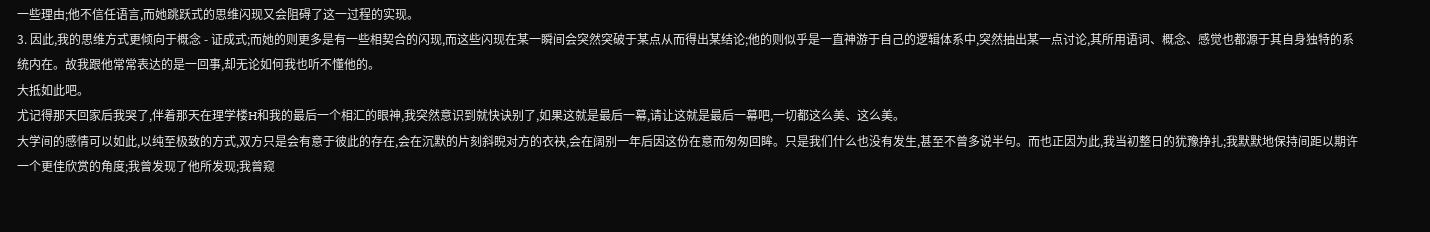一些理由;他不信任语言,而她跳跃式的思维闪现又会阻碍了这一过程的实现。
3. 因此,我的思维方式更倾向于概念 - 证成式;而她的则更多是有一些相契合的闪现,而这些闪现在某一瞬间会突然突破于某点从而得出某结论;他的则似乎是一直神游于自己的逻辑体系中,突然抽出某一点讨论,其所用语词、概念、感觉也都源于其自身独特的系统内在。故我跟他常常表达的是一回事,却无论如何我也听不懂他的。
大抵如此吧。
尤记得那天回家后我哭了,伴着那天在理学楼H和我的最后一个相汇的眼神,我突然意识到就快诀别了,如果这就是最后一幕,请让这就是最后一幕吧,一切都这么美、这么美。
大学间的感情可以如此,以纯至极致的方式,双方只是会有意于彼此的存在,会在沉默的片刻斜睨对方的衣袂,会在阔别一年后因这份在意而匆匆回眸。只是我们什么也没有发生,甚至不曾多说半句。而也正因为此,我当初整日的犹豫挣扎;我默默地保持间距以期许一个更佳欣赏的角度;我曾发现了他所发现;我曾窥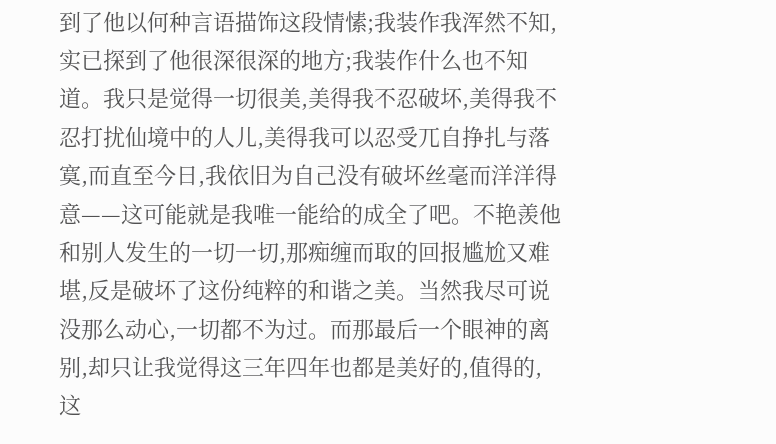到了他以何种言语描饰这段情愫;我装作我浑然不知,实已探到了他很深很深的地方;我装作什么也不知道。我只是觉得一切很美,美得我不忍破坏,美得我不忍打扰仙境中的人儿,美得我可以忍受兀自挣扎与落寞,而直至今日,我依旧为自己没有破坏丝毫而洋洋得意——这可能就是我唯一能给的成全了吧。不艳羡他和别人发生的一切一切,那痴缠而取的回报尴尬又难堪,反是破坏了这份纯粹的和谐之美。当然我尽可说没那么动心,一切都不为过。而那最后一个眼神的离别,却只让我觉得这三年四年也都是美好的,值得的,这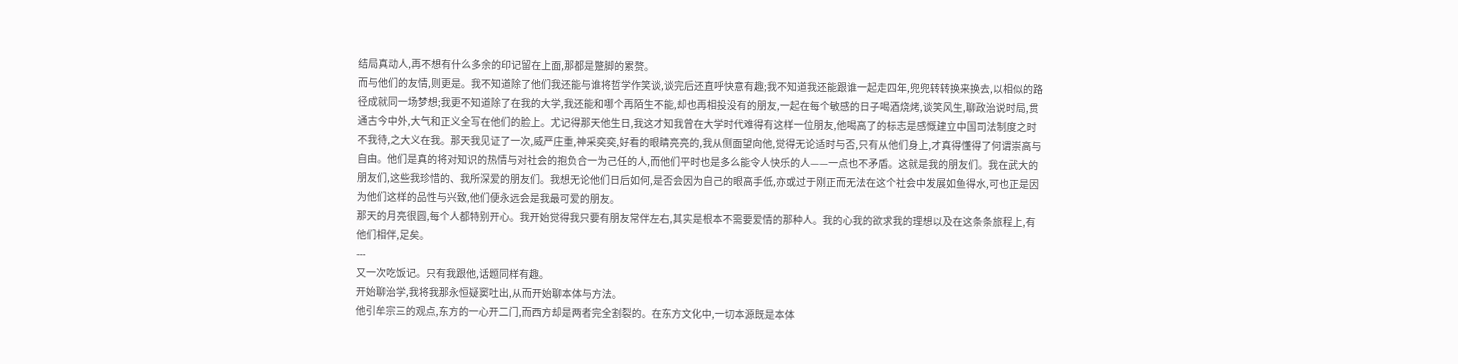结局真动人,再不想有什么多余的印记留在上面,那都是蹩脚的累赘。
而与他们的友情,则更是。我不知道除了他们我还能与谁将哲学作笑谈,谈完后还直呼快意有趣;我不知道我还能跟谁一起走四年,兜兜转转换来换去,以相似的路径成就同一场梦想;我更不知道除了在我的大学,我还能和哪个再陌生不能,却也再相投没有的朋友,一起在每个敏感的日子喝酒烧烤,谈笑风生,聊政治说时局,贯通古今中外,大气和正义全写在他们的脸上。尤记得那天他生日,我这才知我曾在大学时代难得有这样一位朋友,他喝高了的标志是感慨建立中国司法制度之时不我待,之大义在我。那天我见证了一次,威严庄重,神采奕奕,好看的眼睛亮亮的,我从侧面望向他,觉得无论适时与否,只有从他们身上,才真得懂得了何谓崇高与自由。他们是真的将对知识的热情与对社会的抱负合一为己任的人,而他们平时也是多么能令人快乐的人——一点也不矛盾。这就是我的朋友们。我在武大的朋友们,这些我珍惜的、我所深爱的朋友们。我想无论他们日后如何,是否会因为自己的眼高手低,亦或过于刚正而无法在这个社会中发展如鱼得水,可也正是因为他们这样的品性与兴致,他们便永远会是我最可爱的朋友。
那天的月亮很圆,每个人都特别开心。我开始觉得我只要有朋友常伴左右,其实是根本不需要爱情的那种人。我的心我的欲求我的理想以及在这条条旅程上,有他们相伴,足矣。
---
又一次吃饭记。只有我跟他,话题同样有趣。
开始聊治学,我将我那永恒疑窦吐出,从而开始聊本体与方法。
他引牟宗三的观点,东方的一心开二门,而西方却是两者完全割裂的。在东方文化中,一切本源既是本体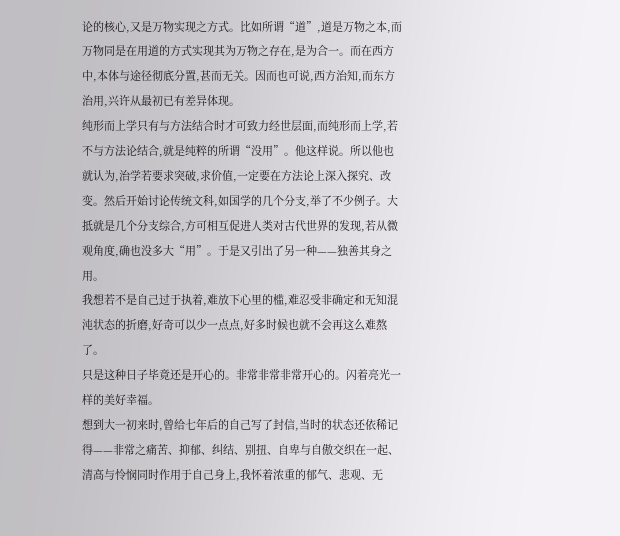论的核心,又是万物实现之方式。比如所谓“道”,道是万物之本,而万物同是在用道的方式实现其为万物之存在,是为合一。而在西方中,本体与途径彻底分置,甚而无关。因而也可说,西方治知,而东方治用,兴许从最初已有差异体现。
纯形而上学只有与方法结合时才可致力经世层面,而纯形而上学,若不与方法论结合,就是纯粹的所谓“没用”。他这样说。所以他也就认为,治学若要求突破,求价值,一定要在方法论上深入探究、改变。然后开始讨论传统文科,如国学的几个分支,举了不少例子。大抵就是几个分支综合,方可相互促进人类对古代世界的发现,若从微观角度,确也没多大“用”。于是又引出了另一种——独善其身之用。
我想若不是自己过于执着,难放下心里的槛,难忍受非确定和无知混沌状态的折磨,好奇可以少一点点,好多时候也就不会再这么难熬了。
只是这种日子毕竟还是开心的。非常非常非常开心的。闪着亮光一样的美好幸福。
想到大一初来时,曾给七年后的自己写了封信,当时的状态还依稀记得——非常之痛苦、抑郁、纠结、别扭、自卑与自傲交织在一起、清高与怜悯同时作用于自己身上,我怀着浓重的郁气、悲观、无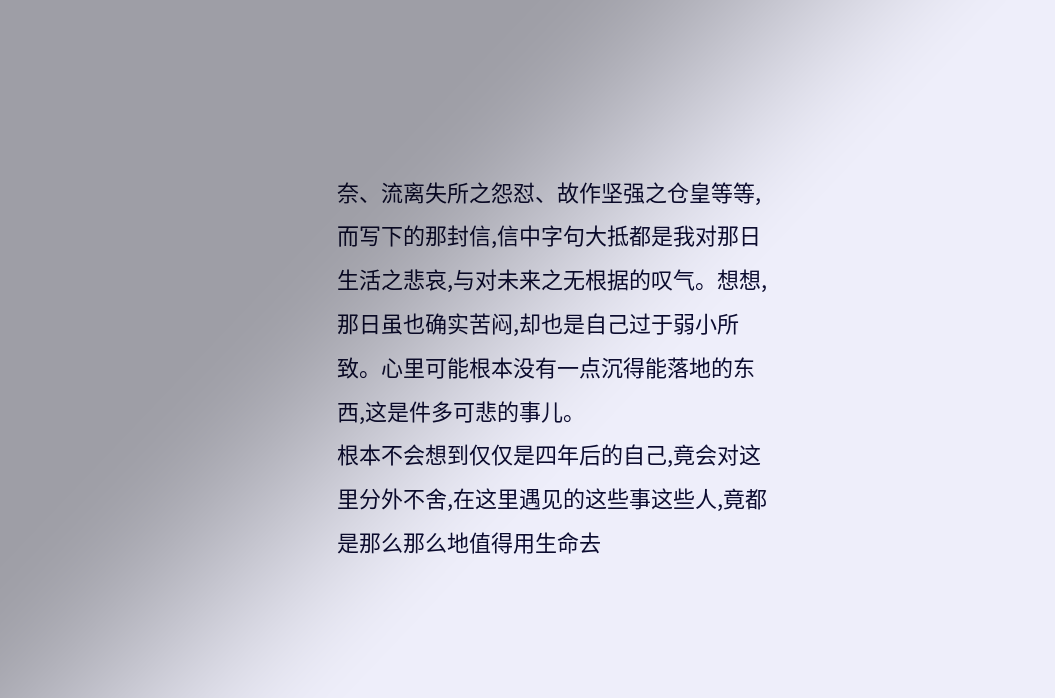奈、流离失所之怨怼、故作坚强之仓皇等等,而写下的那封信,信中字句大抵都是我对那日生活之悲哀,与对未来之无根据的叹气。想想,那日虽也确实苦闷,却也是自己过于弱小所致。心里可能根本没有一点沉得能落地的东西,这是件多可悲的事儿。
根本不会想到仅仅是四年后的自己,竟会对这里分外不舍,在这里遇见的这些事这些人,竟都是那么那么地值得用生命去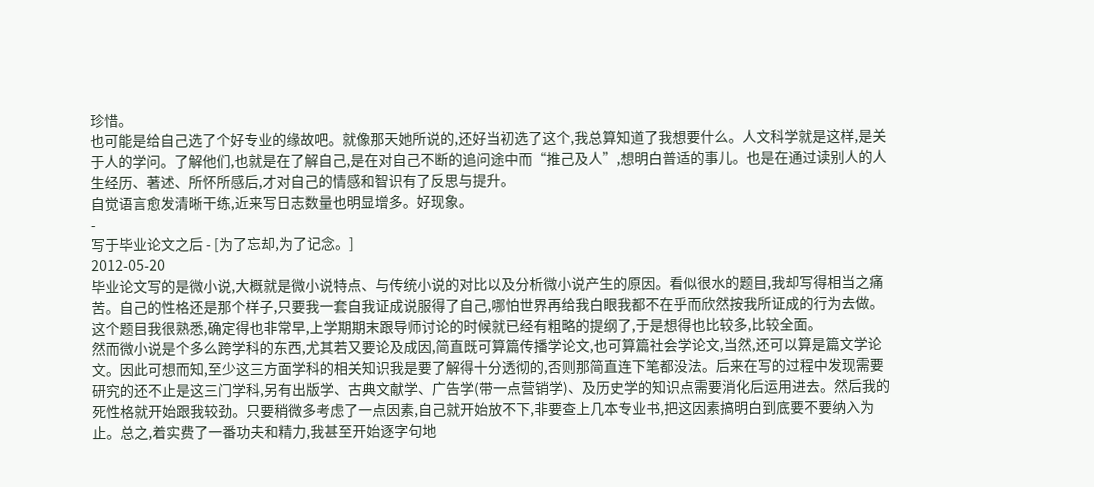珍惜。
也可能是给自己选了个好专业的缘故吧。就像那天她所说的,还好当初选了这个,我总算知道了我想要什么。人文科学就是这样,是关于人的学问。了解他们,也就是在了解自己,是在对自己不断的追问途中而“推己及人”,想明白普适的事儿。也是在通过读别人的人生经历、著述、所怀所感后,才对自己的情感和智识有了反思与提升。
自觉语言愈发清晰干练,近来写日志数量也明显增多。好现象。
-
写于毕业论文之后 - [为了忘却,为了记念。]
2012-05-20
毕业论文写的是微小说,大概就是微小说特点、与传统小说的对比以及分析微小说产生的原因。看似很水的题目,我却写得相当之痛苦。自己的性格还是那个样子,只要我一套自我证成说服得了自己,哪怕世界再给我白眼我都不在乎而欣然按我所证成的行为去做。这个题目我很熟悉,确定得也非常早,上学期期末跟导师讨论的时候就已经有粗略的提纲了,于是想得也比较多,比较全面。
然而微小说是个多么跨学科的东西,尤其若又要论及成因,简直既可算篇传播学论文,也可算篇社会学论文,当然,还可以算是篇文学论文。因此可想而知,至少这三方面学科的相关知识我是要了解得十分透彻的,否则那简直连下笔都没法。后来在写的过程中发现需要研究的还不止是这三门学科,另有出版学、古典文献学、广告学(带一点营销学)、及历史学的知识点需要消化后运用进去。然后我的死性格就开始跟我较劲。只要稍微多考虑了一点因素,自己就开始放不下,非要查上几本专业书,把这因素搞明白到底要不要纳入为止。总之,着实费了一番功夫和精力,我甚至开始逐字句地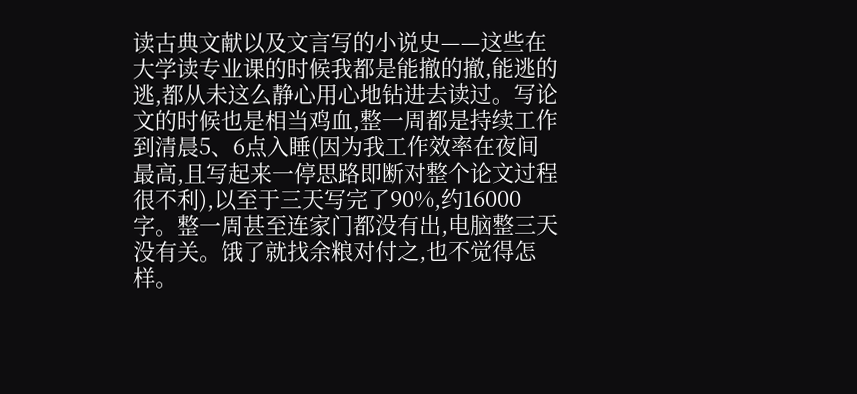读古典文献以及文言写的小说史——这些在大学读专业课的时候我都是能撤的撤,能逃的逃,都从未这么静心用心地钻进去读过。写论文的时候也是相当鸡血,整一周都是持续工作到清晨5、6点入睡(因为我工作效率在夜间最高,且写起来一停思路即断对整个论文过程很不利),以至于三天写完了90%,约16000字。整一周甚至连家门都没有出,电脑整三天没有关。饿了就找余粮对付之,也不觉得怎样。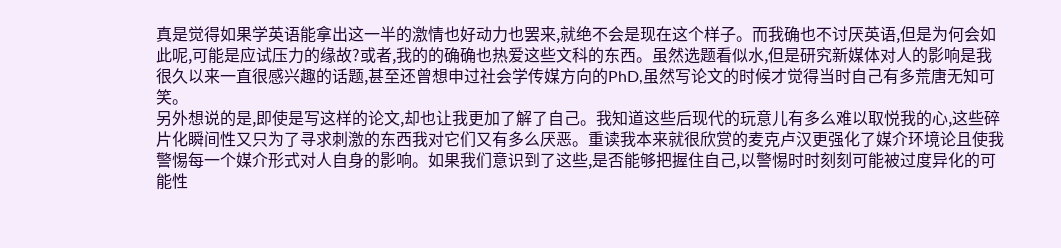真是觉得如果学英语能拿出这一半的激情也好动力也罢来,就绝不会是现在这个样子。而我确也不讨厌英语,但是为何会如此呢,可能是应试压力的缘故?或者,我的的确确也热爱这些文科的东西。虽然选题看似水,但是研究新媒体对人的影响是我很久以来一直很感兴趣的话题,甚至还曾想申过社会学传媒方向的PhD,虽然写论文的时候才觉得当时自己有多荒唐无知可笑。
另外想说的是,即使是写这样的论文,却也让我更加了解了自己。我知道这些后现代的玩意儿有多么难以取悦我的心,这些碎片化瞬间性又只为了寻求刺激的东西我对它们又有多么厌恶。重读我本来就很欣赏的麦克卢汉更强化了媒介环境论且使我警惕每一个媒介形式对人自身的影响。如果我们意识到了这些,是否能够把握住自己,以警惕时时刻刻可能被过度异化的可能性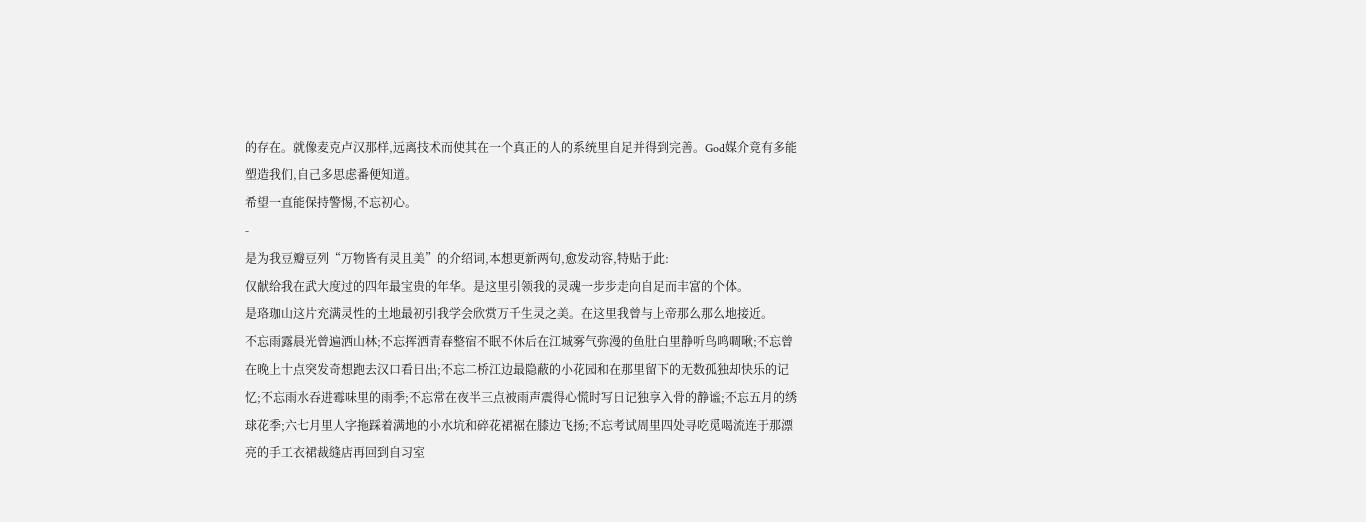的存在。就像麦克卢汉那样,远离技术而使其在一个真正的人的系统里自足并得到完善。God媒介竟有多能塑造我们,自己多思虑番便知道。
希望一直能保持警惕,不忘初心。
-
是为我豆瓣豆列“万物皆有灵且美”的介绍词,本想更新两句,愈发动容,特贴于此:
仅献给我在武大度过的四年最宝贵的年华。是这里引领我的灵魂一步步走向自足而丰富的个体。
是珞珈山这片充满灵性的土地最初引我学会欣赏万千生灵之美。在这里我曾与上帝那么那么地接近。
不忘雨露晨光曾遍洒山林;不忘挥洒青春整宿不眠不休后在江城雾气弥漫的鱼肚白里静听鸟鸣啁啾;不忘曾在晚上十点突发奇想跑去汉口看日出;不忘二桥江边最隐蔽的小花园和在那里留下的无数孤独却快乐的记忆;不忘雨水吞进霉味里的雨季;不忘常在夜半三点被雨声震得心慌时写日记独享入骨的静谧;不忘五月的绣球花季;六七月里人字拖踩着满地的小水坑和碎花裙裾在膝边飞扬;不忘考试周里四处寻吃觅喝流连于那漂亮的手工衣裙裁缝店再回到自习室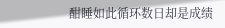酣睡如此循环数日却是成绩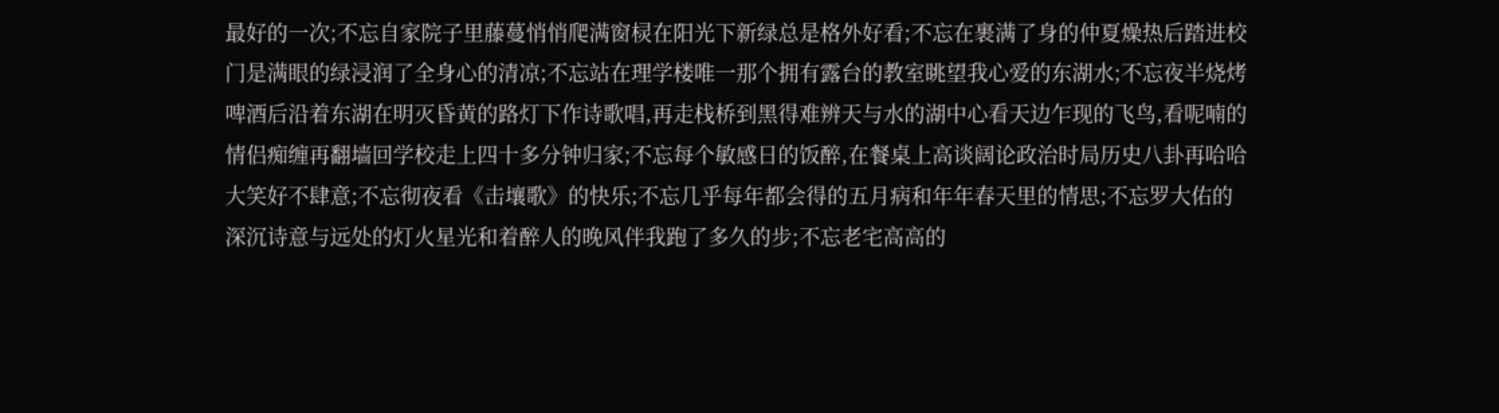最好的一次;不忘自家院子里藤蔓悄悄爬满窗棂在阳光下新绿总是格外好看;不忘在裹满了身的仲夏燥热后踏进校门是满眼的绿浸润了全身心的清凉;不忘站在理学楼唯一那个拥有露台的教室眺望我心爱的东湖水;不忘夜半烧烤啤酒后沿着东湖在明灭昏黄的路灯下作诗歌唱,再走栈桥到黑得难辨天与水的湖中心看天边乍现的飞鸟,看呢喃的情侣痴缠再翻墙回学校走上四十多分钟归家;不忘每个敏感日的饭醉,在餐桌上高谈阔论政治时局历史八卦再哈哈大笑好不肆意;不忘彻夜看《击壤歌》的快乐;不忘几乎每年都会得的五月病和年年春天里的情思;不忘罗大佑的深沉诗意与远处的灯火星光和着醉人的晚风伴我跑了多久的步;不忘老宅高高的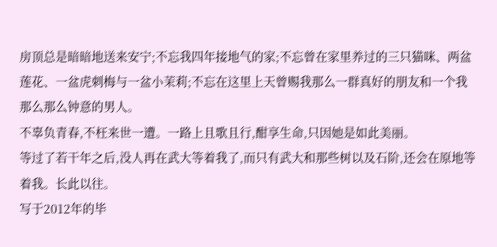房顶总是暗暗地送来安宁;不忘我四年接地气的家;不忘曾在家里养过的三只猫咪、两盆莲花、一盆虎刺梅与一盆小茉莉;不忘在这里上天曾赐我那么一群真好的朋友和一个我那么那么钟意的男人。
不辜负青春,不枉来世一遭。一路上且歌且行,酣享生命,只因她是如此美丽。
等过了若干年之后,没人再在武大等着我了,而只有武大和那些树以及石阶,还会在原地等着我。长此以往。
写于2012年的毕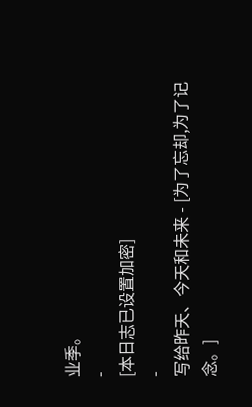业季。
-
[本日志已设置加密]
-
写给昨天、今天和未来 - [为了忘却,为了记念。]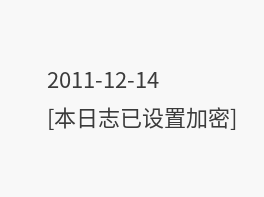2011-12-14
[本日志已设置加密]